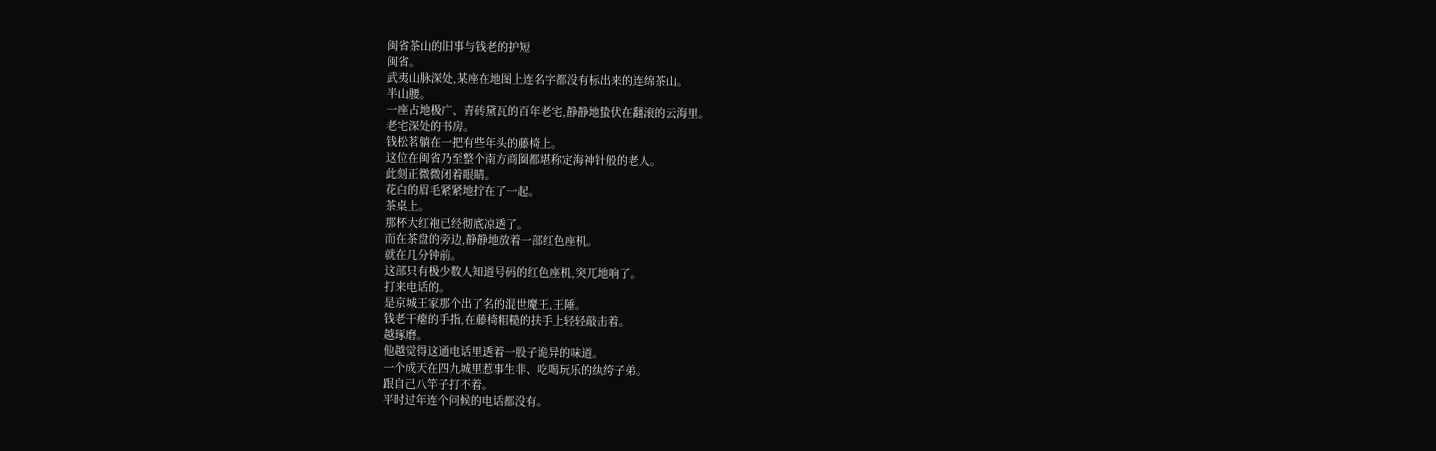闽省茶山的旧事与钱老的护短
闽省。
武夷山脉深处,某座在地图上连名字都没有标出来的连绵茶山。
半山腰。
一座占地极广、青砖黛瓦的百年老宅,静静地蛰伏在翻滚的云海里。
老宅深处的书房。
钱松茗躺在一把有些年头的藤椅上。
这位在闽省乃至整个南方商圈都堪称定海神针般的老人。
此刻正微微闭着眼睛。
花白的眉毛紧紧地拧在了一起。
茶桌上。
那杯大红袍已经彻底凉透了。
而在茶盘的旁边,静静地放着一部红色座机。
就在几分钟前。
这部只有极少数人知道号码的红色座机,突兀地响了。
打来电话的。
是京城王家那个出了名的混世魔王,王陲。
钱老干瘪的手指,在藤椅粗糙的扶手上轻轻敲击着。
越琢磨。
他越觉得这通电话里透着一股子诡异的味道。
一个成天在四九城里惹事生非、吃喝玩乐的纨绔子弟。
跟自己八竿子打不着。
平时过年连个问候的电话都没有。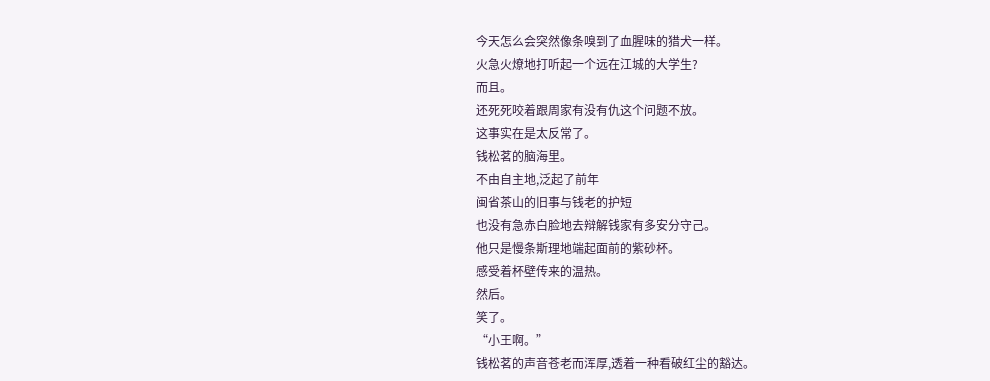今天怎么会突然像条嗅到了血腥味的猎犬一样。
火急火燎地打听起一个远在江城的大学生?
而且。
还死死咬着跟周家有没有仇这个问题不放。
这事实在是太反常了。
钱松茗的脑海里。
不由自主地,泛起了前年
闽省茶山的旧事与钱老的护短
也没有急赤白脸地去辩解钱家有多安分守己。
他只是慢条斯理地端起面前的紫砂杯。
感受着杯壁传来的温热。
然后。
笑了。
“小王啊。”
钱松茗的声音苍老而浑厚,透着一种看破红尘的豁达。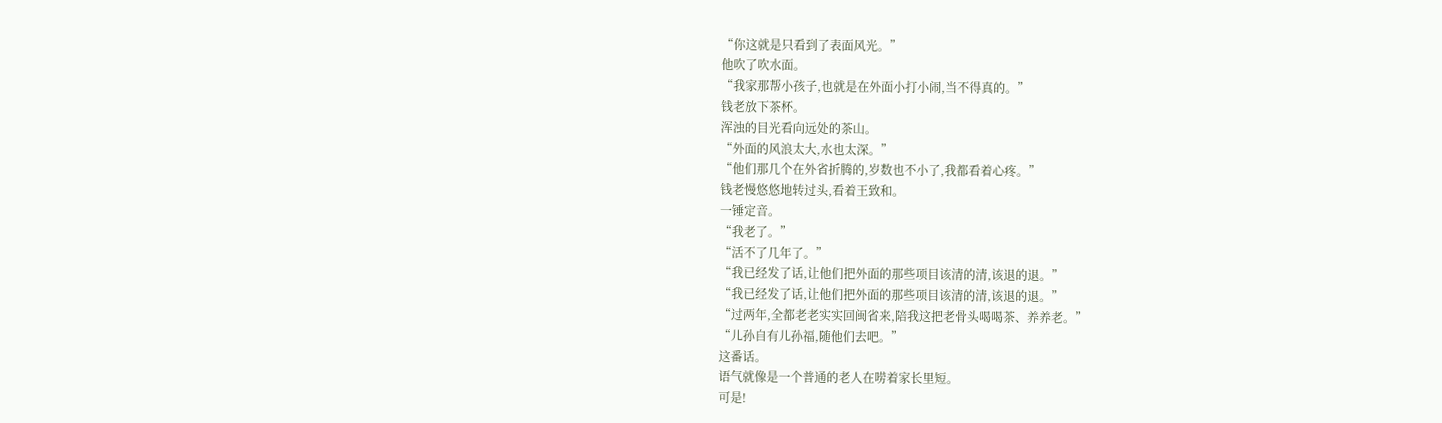“你这就是只看到了表面风光。”
他吹了吹水面。
“我家那帮小孩子,也就是在外面小打小闹,当不得真的。”
钱老放下茶杯。
浑浊的目光看向远处的茶山。
“外面的风浪太大,水也太深。”
“他们那几个在外省折腾的,岁数也不小了,我都看着心疼。”
钱老慢悠悠地转过头,看着王致和。
一锤定音。
“我老了。”
“活不了几年了。”
“我已经发了话,让他们把外面的那些项目该清的清,该退的退。”
“我已经发了话,让他们把外面的那些项目该清的清,该退的退。”
“过两年,全都老老实实回闽省来,陪我这把老骨头喝喝茶、养养老。”
“儿孙自有儿孙福,随他们去吧。”
这番话。
语气就像是一个普通的老人在唠着家长里短。
可是!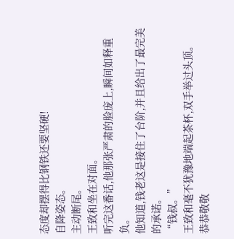态度却摆得比钢铁还要坚硬!
自降姿态。
主动断尾。
王致和坐在对面。
听完这番话,他那张严肃的脸庞上,瞬间如释重负。
他知道,钱老这是接住了台阶,并且给出了最完美的承诺。
“钱叔。”
王致和毫不犹豫地端起茶杯,双手举过头顶。
恭恭敬敬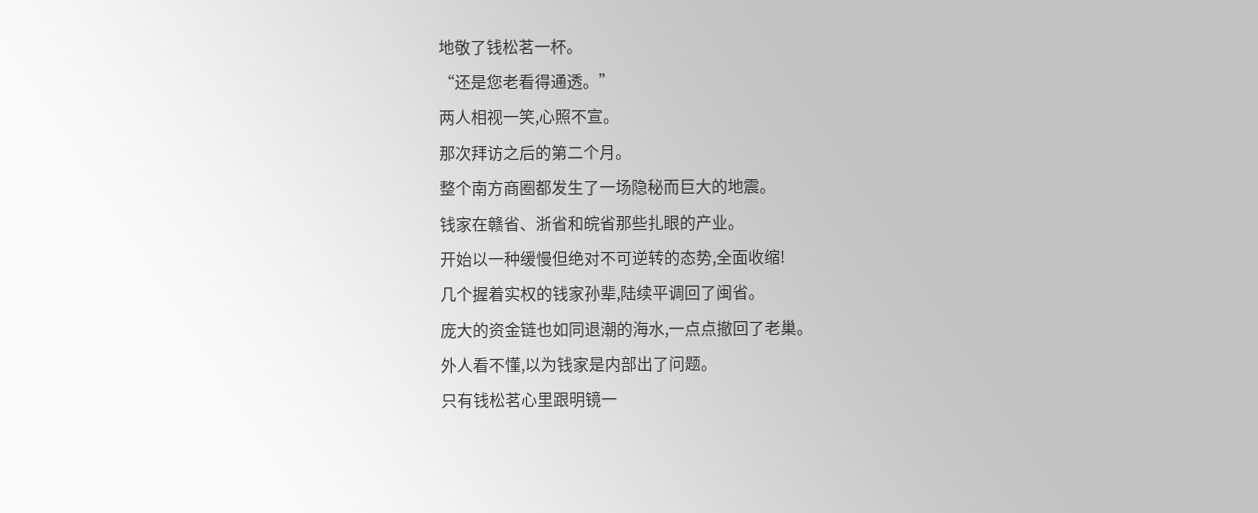地敬了钱松茗一杯。
“还是您老看得通透。”
两人相视一笑,心照不宣。
那次拜访之后的第二个月。
整个南方商圈都发生了一场隐秘而巨大的地震。
钱家在赣省、浙省和皖省那些扎眼的产业。
开始以一种缓慢但绝对不可逆转的态势,全面收缩!
几个握着实权的钱家孙辈,陆续平调回了闽省。
庞大的资金链也如同退潮的海水,一点点撤回了老巢。
外人看不懂,以为钱家是内部出了问题。
只有钱松茗心里跟明镜一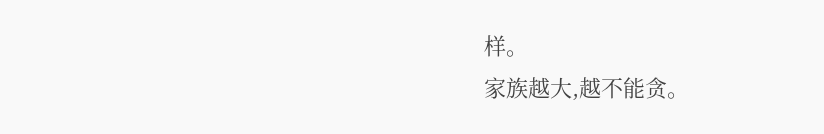样。
家族越大,越不能贪。